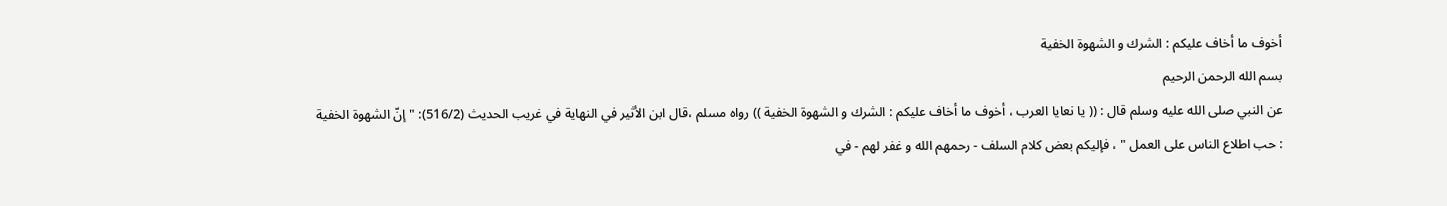أخوف ما أخاف عليكم : الشرك و الشهوة الخفية
بسم الله الرحمن الرحيم
عن النبي صلى الله عليه وسلم قال : (( يا نعايا العرب ، أخوف ما أخاف عليكم : الشرك و الشهوة الخفية )) رواه مسلم ،قال ابن الأثير في النهاية في غريب الحديث (516/2): " إنّ الشهوة الخفية : حب اطلاع الناس على العمل " ، فإليكم بعض كلام السلف - رحمهم الله و غفر لهم - في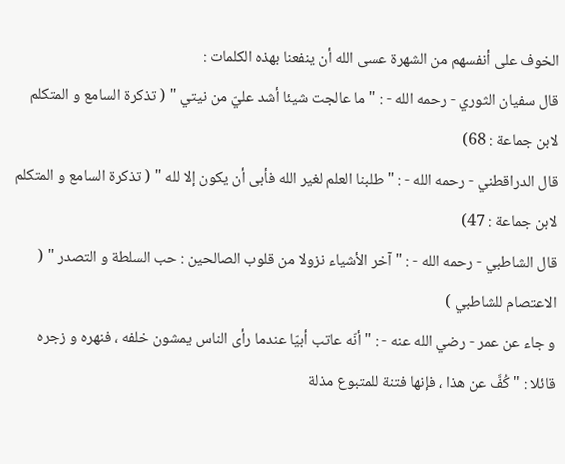الخوف على أنفسهم من الشهرة عسى الله أن ينفعنا بهذه الكلمات :
قال سفيان الثوري - رحمه الله - : " ما عالجت شيئا أشد عليّ من نيتي " ( تذكرة السامع و المتكلم لابن جماعة : 68)
قال الدراقطني - رحمه الله - : " طلبنا العلم لغير الله فأبى أن يكون إلا لله " ( تذكرة السامع و المتكلم لابن جماعة : 47)
قال الشاطبي - رحمه الله - : " آخر الأشياء نزولا من قلوب الصالحين : حب السلطة و التصدر " ( الاعتصام للشاطبي )
و جاء عن عمر - رضي الله عنه - : " أنّه عاتب أبيّا عندما رأى الناس يمشون خلفه ، فنهره و زجره قائلا : " كُفَّ عن هذا ، فإنها فتنة للمتبوع مذلة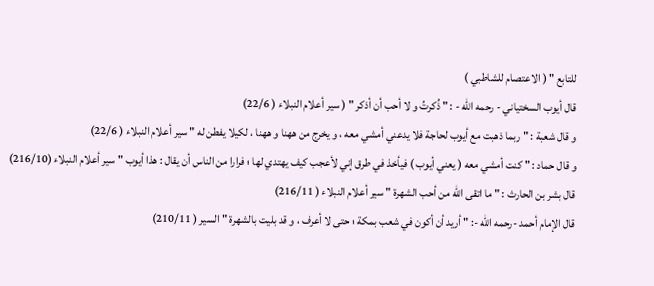للتابع " ( الاعتصام للشاطبي )
قال أيوب السختياني - رحمه الله - : " ذُكرتُ و لا أحب أن أذكر " ( سير أعلام النبلاء ( 22/6)
و قال شعبة : " ربما ذهبت مع أيوب لحاجة فلا يدعني أمشي معه ، و يخرج من ههنا و ههنا ، لكيلا يفطن له " سير أعلام النبلاء ( 22/6)
و قال حماد : " كنت أمشي معه ( يعني أيوب ) فيأخذ في طرق إني لأعجب كيف يهتدي لها ؛ فرارا من الناس أن يقال : هذا أيوب " سير أعلام النبلاء (216/10)
قال بشر بن الحارث : " ما اتقى الله من أحب الشهرة " سير أعلام النبلاء ( 216/11)
قال الإمام أحمد -رحمه الله -: " أريد أن أكون في شعب بمكة ؛ حتى لا أعرف ، و قد بليت بالشهرة " السير ( 210/11)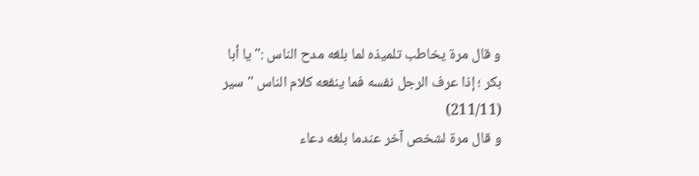و قال مرة يخاطب تلميذه لما بلغه مدح الناس :" يا أبا بكر ؛ إذا عرف الرجل نفسه فما ينفعه كلام الناس " سير (211/11)
و قال مرة لشخص آخر عندما بلغه دعاء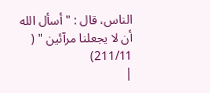الناس، قال : " أسأل الله أن لا يجعلنا مرآئين " ( 211/11)
|